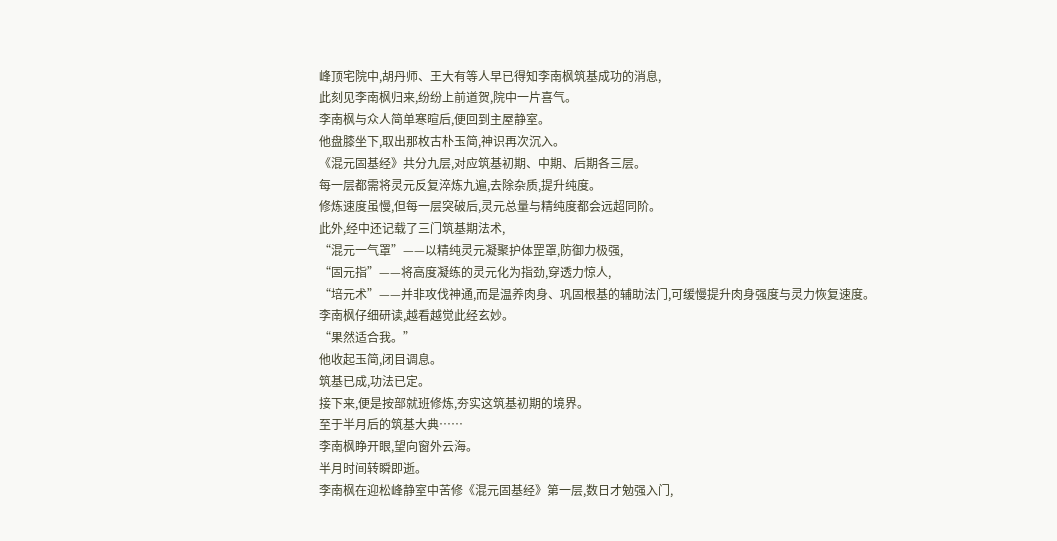峰顶宅院中,胡丹师、王大有等人早已得知李南枫筑基成功的消息,
此刻见李南枫归来,纷纷上前道贺,院中一片喜气。
李南枫与众人简单寒暄后,便回到主屋静室。
他盘膝坐下,取出那枚古朴玉简,神识再次沉入。
《混元固基经》共分九层,对应筑基初期、中期、后期各三层。
每一层都需将灵元反复淬炼九遍,去除杂质,提升纯度。
修炼速度虽慢,但每一层突破后,灵元总量与精纯度都会远超同阶。
此外,经中还记载了三门筑基期法术,
“混元一气罩”——以精纯灵元凝聚护体罡罩,防御力极强,
“固元指”——将高度凝练的灵元化为指劲,穿透力惊人,
“培元术”——并非攻伐神通,而是温养肉身、巩固根基的辅助法门,可缓慢提升肉身强度与灵力恢复速度。
李南枫仔细研读,越看越觉此经玄妙。
“果然适合我。”
他收起玉简,闭目调息。
筑基已成,功法已定。
接下来,便是按部就班修炼,夯实这筑基初期的境界。
至于半月后的筑基大典……
李南枫睁开眼,望向窗外云海。
半月时间转瞬即逝。
李南枫在迎松峰静室中苦修《混元固基经》第一层,数日才勉强入门,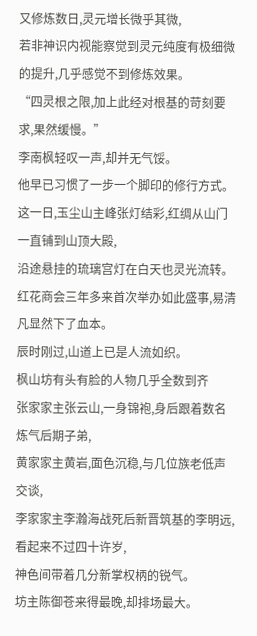又修炼数日,灵元增长微乎其微,
若非神识内视能察觉到灵元纯度有极细微的提升,几乎感觉不到修炼效果。
“四灵根之限,加上此经对根基的苛刻要求,果然缓慢。”
李南枫轻叹一声,却并无气馁。
他早已习惯了一步一个脚印的修行方式。
这一日,玉尘山主峰张灯结彩,红绸从山门一直铺到山顶大殿,
沿途悬挂的琉璃宫灯在白天也灵光流转。
红花商会三年多来首次举办如此盛事,易清凡显然下了血本。
辰时刚过,山道上已是人流如织。
枫山坊有头有脸的人物几乎全数到齐
张家家主张云山,一身锦袍,身后跟着数名炼气后期子弟,
黄家家主黄岩,面色沉稳,与几位族老低声交谈,
李家家主李瀚海战死后新晋筑基的李明远,看起来不过四十许岁,
神色间带着几分新掌权柄的锐气。
坊主陈御苍来得最晚,却排场最大。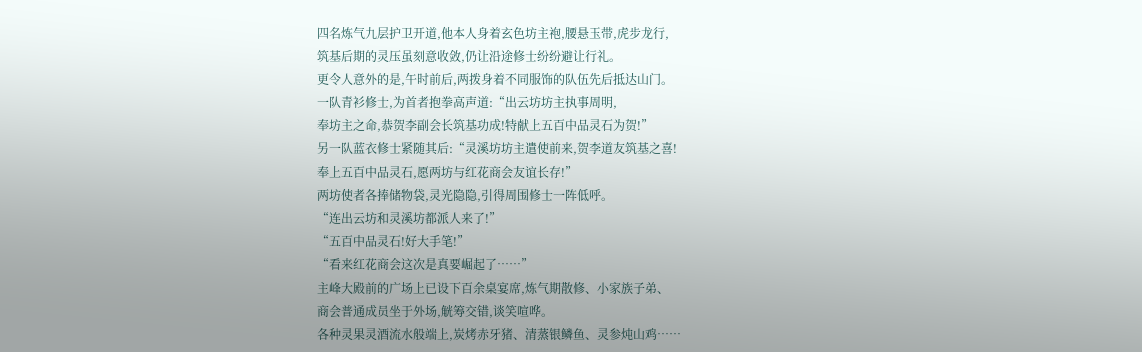四名炼气九层护卫开道,他本人身着玄色坊主袍,腰悬玉带,虎步龙行,
筑基后期的灵压虽刻意收敛,仍让沿途修士纷纷避让行礼。
更令人意外的是,午时前后,两拨身着不同服饰的队伍先后抵达山门。
一队青衫修士,为首者抱拳高声道:“出云坊坊主执事周明,
奉坊主之命,恭贺李副会长筑基功成!特献上五百中品灵石为贺!”
另一队蓝衣修士紧随其后:“灵溪坊坊主遣使前来,贺李道友筑基之喜!
奉上五百中品灵石,愿两坊与红花商会友谊长存!”
两坊使者各捧储物袋,灵光隐隐,引得周围修士一阵低呼。
“连出云坊和灵溪坊都派人来了!”
“五百中品灵石!好大手笔!”
“看来红花商会这次是真要崛起了……”
主峰大殿前的广场上已设下百余桌宴席,炼气期散修、小家族子弟、
商会普通成员坐于外场,觥筹交错,谈笑喧哗。
各种灵果灵酒流水般端上,炭烤赤牙猪、清蒸银鳞鱼、灵参炖山鸡……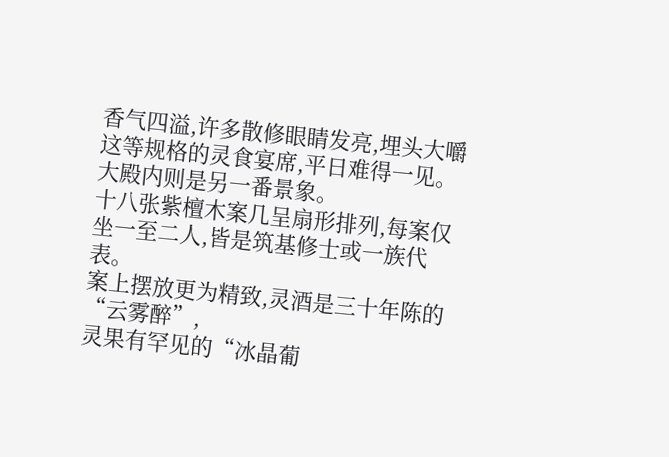香气四溢,许多散修眼睛发亮,埋头大嚼
这等规格的灵食宴席,平日难得一见。
大殿内则是另一番景象。
十八张紫檀木案几呈扇形排列,每案仅坐一至二人,皆是筑基修士或一族代表。
案上摆放更为精致,灵酒是三十年陈的“云雾醉”,
灵果有罕见的“冰晶葡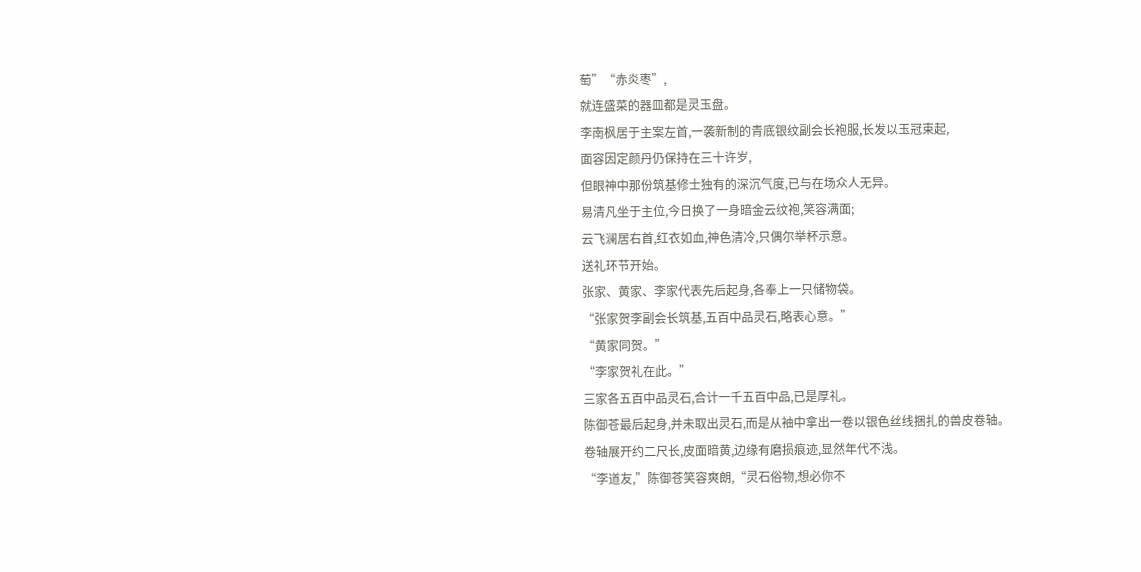萄”“赤炎枣”,
就连盛菜的器皿都是灵玉盘。
李南枫居于主案左首,一袭新制的青底银纹副会长袍服,长发以玉冠束起,
面容因定颜丹仍保持在三十许岁,
但眼神中那份筑基修士独有的深沉气度,已与在场众人无异。
易清凡坐于主位,今日换了一身暗金云纹袍,笑容满面;
云飞澜居右首,红衣如血,神色清冷,只偶尔举杯示意。
送礼环节开始。
张家、黄家、李家代表先后起身,各奉上一只储物袋。
“张家贺李副会长筑基,五百中品灵石,略表心意。”
“黄家同贺。”
“李家贺礼在此。”
三家各五百中品灵石,合计一千五百中品,已是厚礼。
陈御苍最后起身,并未取出灵石,而是从袖中拿出一卷以银色丝线捆扎的兽皮卷轴。
卷轴展开约二尺长,皮面暗黄,边缘有磨损痕迹,显然年代不浅。
“李道友,”陈御苍笑容爽朗,“灵石俗物,想必你不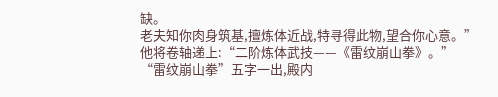缺。
老夫知你肉身筑基,擅炼体近战,特寻得此物,望合你心意。”
他将卷轴递上:“二阶炼体武技——《雷纹崩山拳》。”
“雷纹崩山拳”五字一出,殿内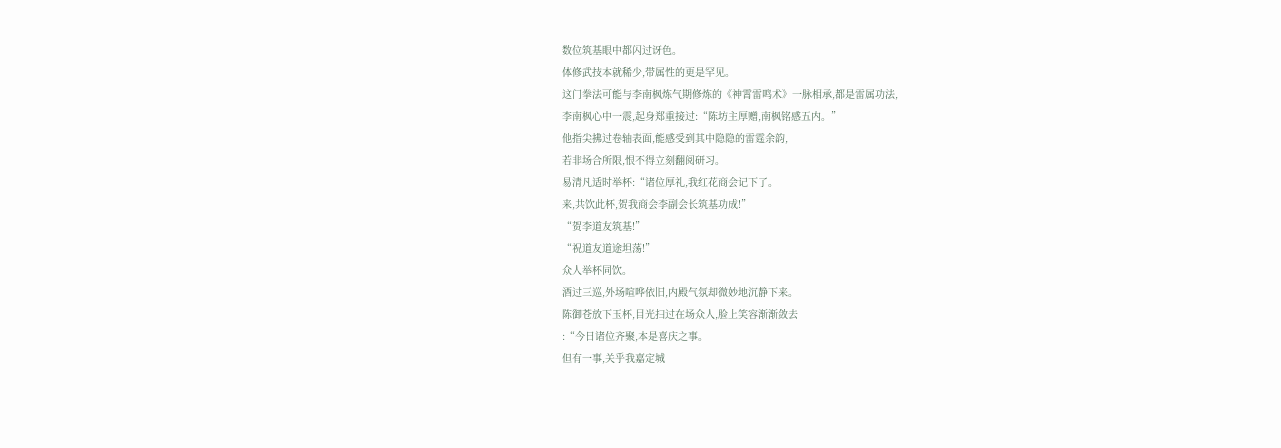数位筑基眼中都闪过讶色。
体修武技本就稀少,带属性的更是罕见。
这门拳法可能与李南枫炼气期修炼的《神霄雷鸣术》一脉相承,都是雷属功法,
李南枫心中一震,起身郑重接过:“陈坊主厚赠,南枫铭感五内。”
他指尖拂过卷轴表面,能感受到其中隐隐的雷霆余韵,
若非场合所限,恨不得立刻翻阅研习。
易清凡适时举杯:“诸位厚礼,我红花商会记下了。
来,共饮此杯,贺我商会李副会长筑基功成!”
“贺李道友筑基!”
“祝道友道途坦荡!”
众人举杯同饮。
酒过三巡,外场喧哗依旧,内殿气氛却微妙地沉静下来。
陈御苍放下玉杯,目光扫过在场众人,脸上笑容渐渐敛去
:“今日诸位齐聚,本是喜庆之事。
但有一事,关乎我嘉定城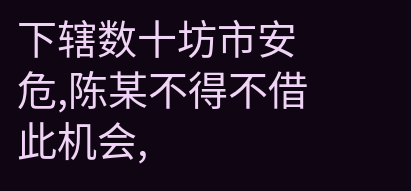下辖数十坊市安危,陈某不得不借此机会,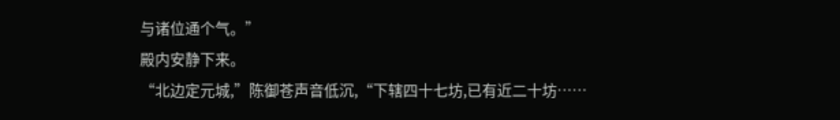与诸位通个气。”
殿内安静下来。
“北边定元城,”陈御苍声音低沉,“下辖四十七坊,已有近二十坊……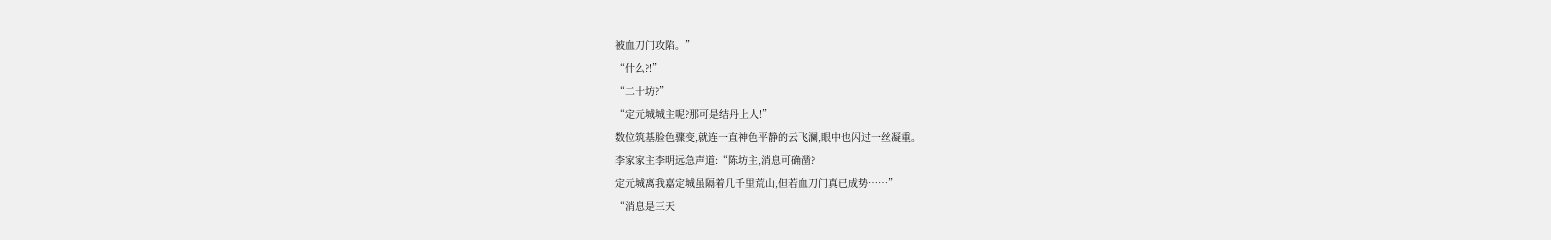被血刀门攻陷。”
“什么?!”
“二十坊?”
“定元城城主呢?那可是结丹上人!”
数位筑基脸色骤变,就连一直神色平静的云飞澜,眼中也闪过一丝凝重。
李家家主李明远急声道:“陈坊主,消息可确凿?
定元城离我嘉定城虽隔着几千里荒山,但若血刀门真已成势……”
“消息是三天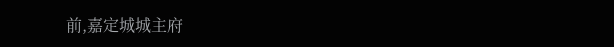前,嘉定城城主府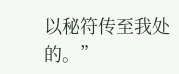以秘符传至我处的。”